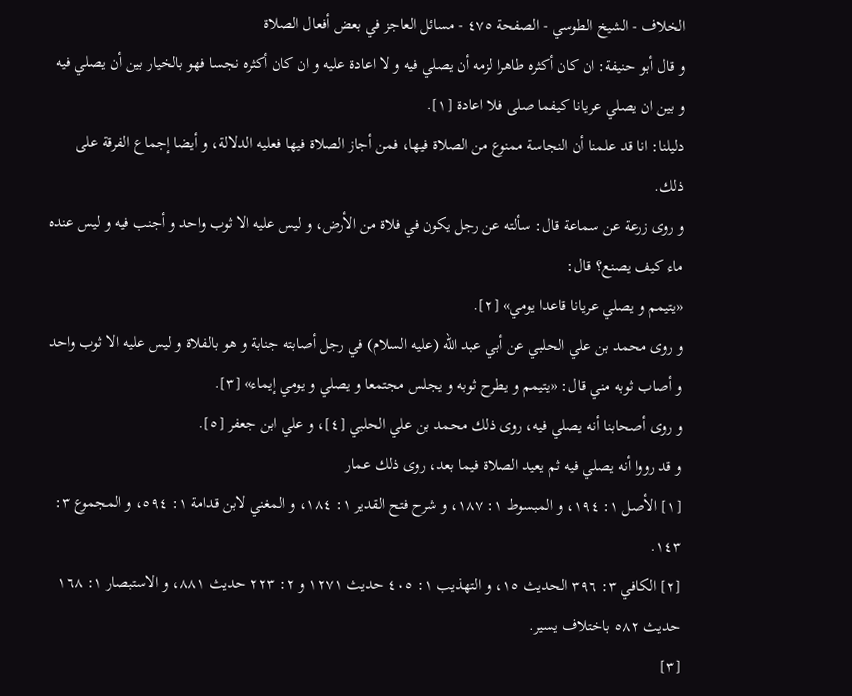الخلاف - الشيخ الطوسي - الصفحة ٤٧٥ - مسائل العاجز في بعض أفعال الصلاة
و قال أبو حنيفة: ان كان أكثره طاهرا لزمه أن يصلي فيه و لا اعادة عليه و ان كان أكثره نجسا فهو بالخيار بين أن يصلي فيه و بين ان يصلي عريانا كيفما صلى فلا اعادة [١].
دليلنا: انا قد علمنا أن النجاسة ممنوع من الصلاة فيها، فمن أجاز الصلاة فيها فعليه الدلالة، و أيضا إجماع الفرقة على ذلك.
و روى زرعة عن سماعة قال: سألته عن رجل يكون في فلاة من الأرض، و ليس عليه الا ثوب واحد و أجنب فيه و ليس عنده ماء كيف يصنع؟ قال:
«يتيمم و يصلي عريانا قاعدا يومي» [٢].
و روى محمد بن علي الحلبي عن أبي عبد الله (عليه السلام) في رجل أصابته جنابة و هو بالفلاة و ليس عليه الا ثوب واحد و أصاب ثوبه مني قال: «يتيمم و يطرح ثوبه و يجلس مجتمعا و يصلي و يومي إيماء» [٣].
و روى أصحابنا أنه يصلي فيه، روى ذلك محمد بن علي الحلبي [٤]، و علي ابن جعفر [٥].
و قد رووا أنه يصلي فيه ثم يعيد الصلاة فيما بعد، روى ذلك عمار
[١] الأصل ١: ١٩٤، و المبسوط ١: ١٨٧، و شرح فتح القدير ١: ١٨٤، و المغني لابن قدامة ١: ٥٩٤، و المجموع ٣: ١٤٣.
[٢] الكافي ٣: ٣٩٦ الحديث ١٥، و التهذيب ١: ٤٠٥ حديث ١٢٧١ و ٢: ٢٢٣ حديث ٨٨١، و الاستبصار ١: ١٦٨ حديث ٥٨٢ باختلاف يسير.
[٣]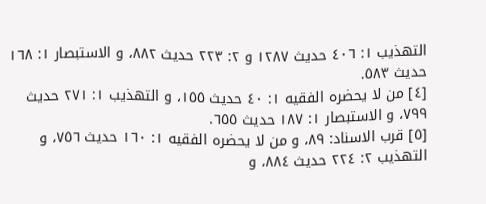التهذيب ١: ٤٠٦ حديث ١٢٨٧ و ٢: ٢٢٣ حديث ٨٨٢، و الاستبصار ١: ١٦٨ حديث ٥٨٣.
[٤] من لا يحضره الفقيه ١: ٤٠ حديث ١٥٥، و التهذيب ١: ٢٧١ حديث ٧٩٩، و الاستبصار ١: ١٨٧ حديث ٦٥٥.
[٥] قرب الاسناد: ٨٩، و من لا يحضره الفقيه ١: ١٦٠ حديث ٧٥٦، و التهذيب ٢: ٢٢٤ حديث ٨٨٤، و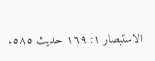الاستبصار ١: ١٦٩ حديث ٥٨٥.